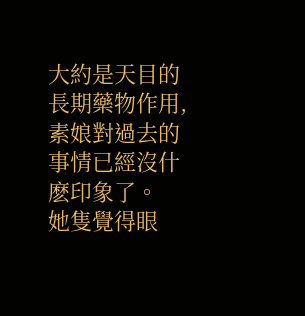大約是天目的長期藥物作用,素娘對過去的事情已經沒什麽印象了。
她隻覺得眼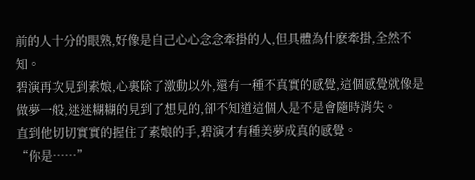前的人十分的眼熟,好像是自己心心念念牽掛的人,但具體為什麽牽掛,全然不知。
碧演再次見到素娘,心裏除了激動以外,還有一種不真實的感覺,這個感覺就像是做夢一般,迷迷糊糊的見到了想見的,卻不知道這個人是不是會隨時消失。
直到他切切實實的握住了素娘的手,碧演才有種美夢成真的感覺。
“你是……”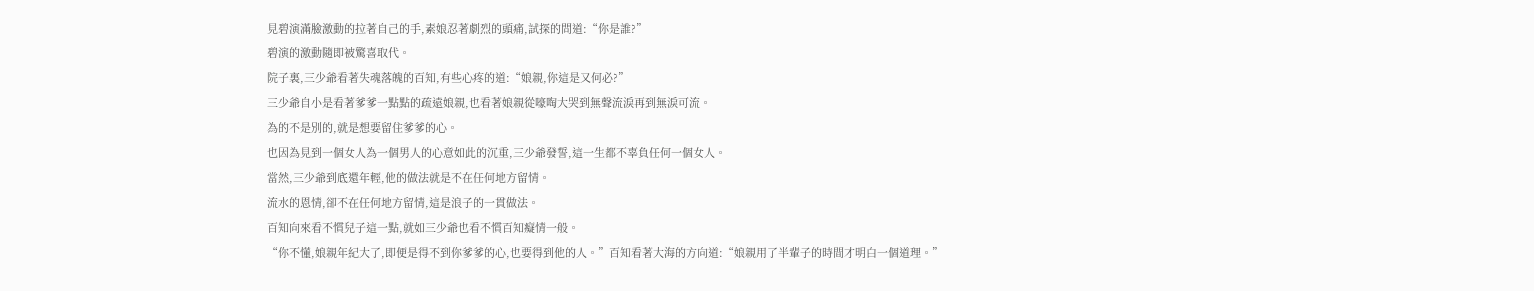見碧演滿臉激動的拉著自己的手,素娘忍著劇烈的頭痛,試探的問道:“你是誰?”
碧演的激動隨即被驚喜取代。
院子裏,三少爺看著失魂落魄的百知,有些心疼的道:“娘親,你這是又何必?”
三少爺自小是看著爹爹一點點的疏遠娘親,也看著娘親從嚎啕大哭到無聲流淚再到無淚可流。
為的不是別的,就是想要留住爹爹的心。
也因為見到一個女人為一個男人的心意如此的沉重,三少爺發誓,這一生都不辜負任何一個女人。
當然,三少爺到底還年輕,他的做法就是不在任何地方留情。
流水的恩情,卻不在任何地方留情,這是浪子的一貫做法。
百知向來看不慣兒子這一點,就如三少爺也看不慣百知癡情一般。
“你不懂,娘親年紀大了,即便是得不到你爹爹的心,也要得到他的人。”百知看著大海的方向道:“娘親用了半輩子的時間才明白一個道理。”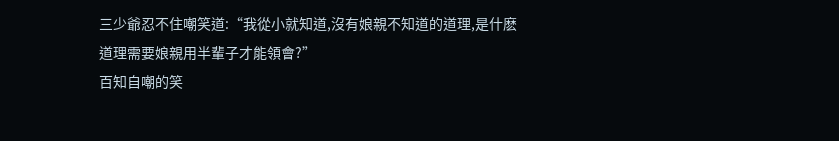三少爺忍不住嘲笑道:“我從小就知道,沒有娘親不知道的道理,是什麽道理需要娘親用半輩子才能領會?”
百知自嘲的笑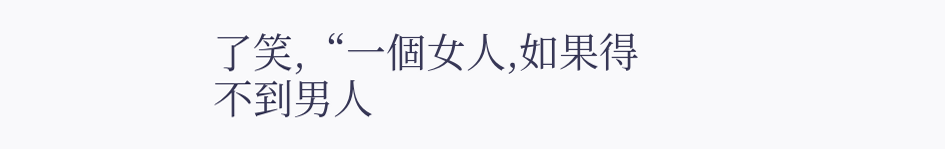了笑,“一個女人,如果得不到男人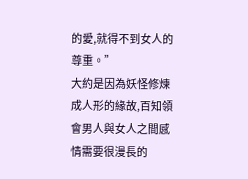的愛,就得不到女人的尊重。”
大約是因為妖怪修煉成人形的緣故,百知領會男人與女人之間感情需要很漫長的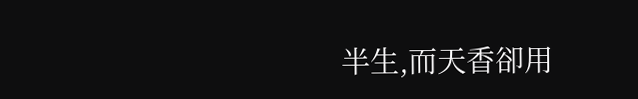半生,而天香卻用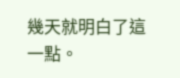幾天就明白了這一點。